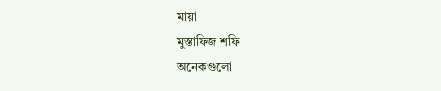মায়া
মুস্তাফিজ শফি
অনেকগুলো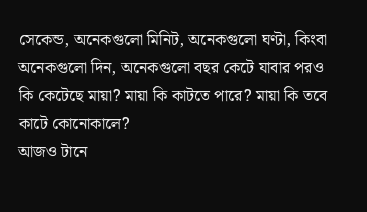সেকেন্ড, অনেকগুলো মিনিট, অনেকগুলো ঘণ্টা, কিংবা অনেকগুলো দিন, অনেকগুলো বছর কেটে যাবার পরও কি কেটেছে মায়া? মায়া কি কাটতে পারে? মায়া কি তবে কাটে কোনোকালে?
আজও টানে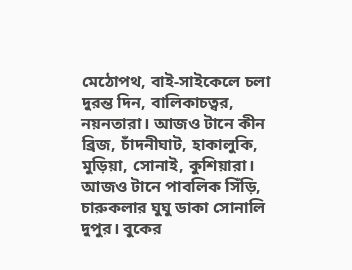মেঠোপথ, বাই-সাইকেলে চলা দুরন্ত দিন, বালিকাচত্বর, নয়নতারা। আজও টানে কীন ব্রিজ, চাঁদনীঘাট, হাকালুকি, মুড়িয়া, সোনাই, কুশিয়ারা। আজও টানে পাবলিক সিঁড়ি, চারুকলার ঘুঘু ডাকা সোনালি দুপুর। বুকের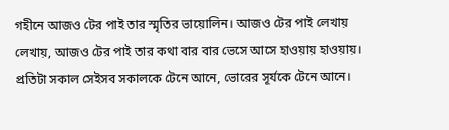গহীনে আজও টের পাই তার স্মৃতির ভায়োলিন। আজও টের পাই লেখায় লেখায়, আজও টের পাই তার কথা বার বার ভেসে আসে হাওয়ায় হাওয়ায়।
প্রতিটা সকাল সেইসব সকালকে টেনে আনে, ভোরের সূর্যকে টেনে আনে।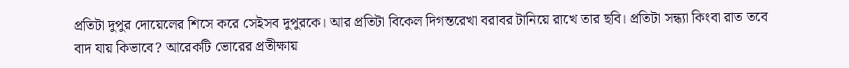প্রতিটা দুপুর দোয়েলের শিসে করে সেইসব দুপুরকে। আর প্রতিটা বিকেল দিগন্তরেখা বরাবর টানিয়ে রাখে তার ছবি। প্রতিটা সন্ধ্যা কিংবা রাত তবে বাদ যায় কিভাবে? আরেকটি ভোরের প্রতীক্ষায়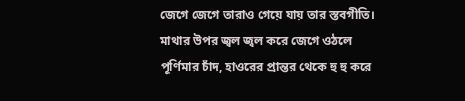জেগে জেগে তারাও গেয়ে যায় তার স্তবগীতি।
মাথার উপর জ্বল জ্বল করে জেগে ওঠলে পূর্ণিমার চাঁদ, হাওরের প্রান্তর থেকে হু হু করে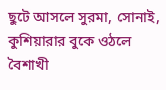ছুটে আসলে সুরমা, সোনাই, কুশিয়ারার বুকে ওঠলে বৈশাখী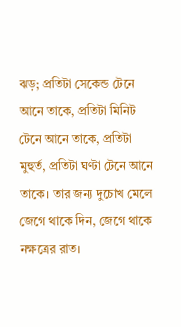ঝড়; প্রতিটা সেকেন্ড টেনে আনে তাকে, প্রতিটা মিনিট টেনে আনে তাকে, প্রতিটা মুহুর্ত, প্রতিটা ঘণ্টা টেনে আনে তাকে। তার জন্য দুচোখ মেলে জেগে থাকে দিন, জেগে থাকে নক্ষত্রের রাত।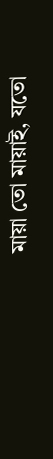মায়া তো মায়াই, যতো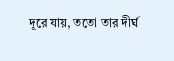দূরে যায়, ততো তার দীর্ঘ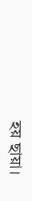হয় ছায়া।